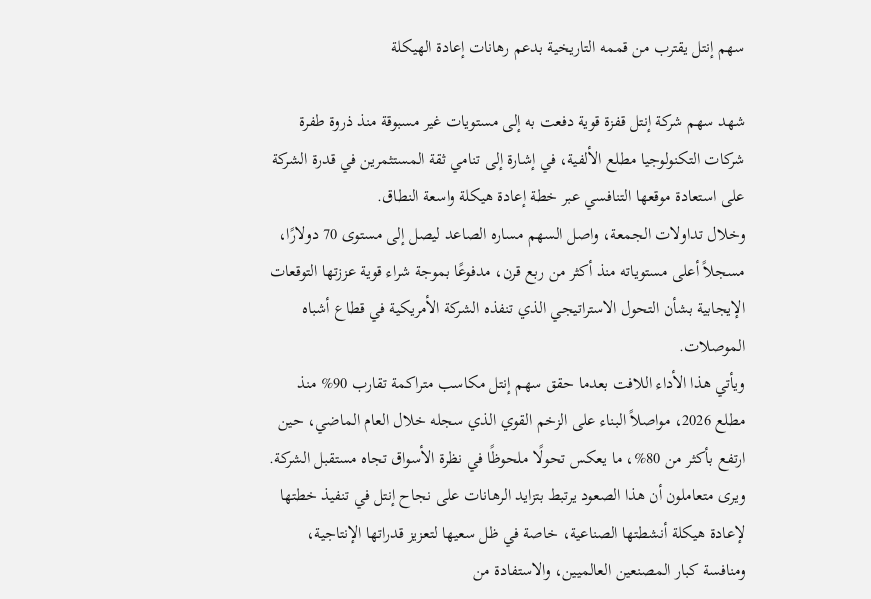سهم إنتل يقترب من قممه التاريخية بدعم رهانات إعادة الهيكلة

شهد سهم شركة إنتل قفزة قوية دفعت به إلى مستويات غير مسبوقة منذ ذروة طفرة شركات التكنولوجيا مطلع الألفية، في إشارة إلى تنامي ثقة المستثمرين في قدرة الشركة على استعادة موقعها التنافسي عبر خطة إعادة هيكلة واسعة النطاق.
وخلال تداولات الجمعة، واصل السهم مساره الصاعد ليصل إلى مستوى 70 دولارًا، مسجلاً أعلى مستوياته منذ أكثر من ربع قرن، مدفوعًا بموجة شراء قوية عززتها التوقعات الإيجابية بشأن التحول الاستراتيجي الذي تنفذه الشركة الأمريكية في قطاع أشباه الموصلات.
ويأتي هذا الأداء اللافت بعدما حقق سهم إنتل مكاسب متراكمة تقارب 90% منذ مطلع 2026، مواصلاً البناء على الزخم القوي الذي سجله خلال العام الماضي، حين ارتفع بأكثر من 80%، ما يعكس تحولًا ملحوظًا في نظرة الأسواق تجاه مستقبل الشركة.
ويرى متعاملون أن هذا الصعود يرتبط بتزايد الرهانات على نجاح إنتل في تنفيذ خطتها لإعادة هيكلة أنشطتها الصناعية، خاصة في ظل سعيها لتعزيز قدراتها الإنتاجية، ومنافسة كبار المصنعين العالميين، والاستفادة من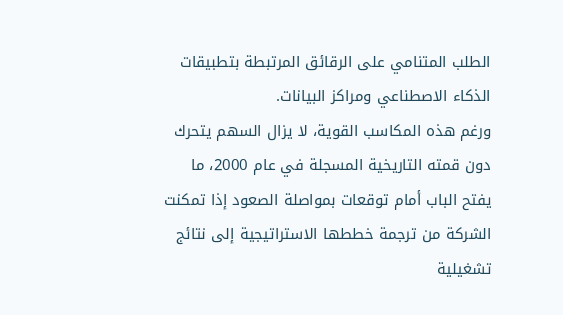الطلب المتنامي على الرقائق المرتبطة بتطبيقات الذكاء الاصطناعي ومراكز البيانات.
ورغم هذه المكاسب القوية، لا يزال السهم يتحرك دون قمته التاريخية المسجلة في عام 2000، ما يفتح الباب أمام توقعات بمواصلة الصعود إذا تمكنت الشركة من ترجمة خططها الاستراتيجية إلى نتائج تشغيلية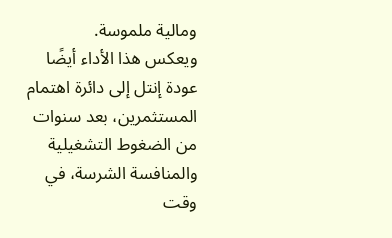ومالية ملموسة.
ويعكس هذا الأداء أيضًا عودة إنتل إلى دائرة اهتمام المستثمرين، بعد سنوات من الضغوط التشغيلية والمنافسة الشرسة، في وقت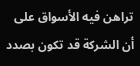تراهن فيه الأسواق على أن الشركة قد تكون بصدد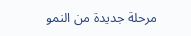مرحلة جديدة من النمو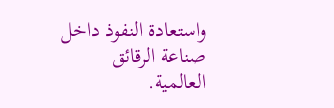واستعادة النفوذ داخل صناعة الرقائق العالمية.